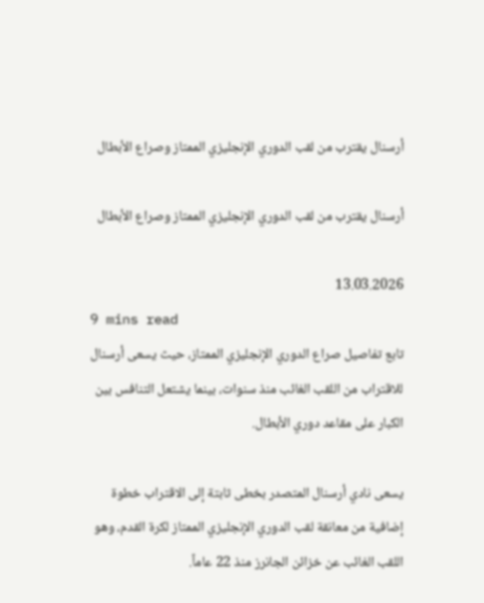أرسنال يقترب من لقب الدوري الإنجليزي الممتاز وصراع الأبطال

أرسنال يقترب من لقب الدوري الإنجليزي الممتاز وصراع الأبطال

13.03.2026
9 mins read
تابع تفاصيل صراع الدوري الإنجليزي الممتاز، حيث يسعى أرسنال للاقتراب من اللقب الغائب منذ سنوات، بينما يشتعل التنافس بين الكبار على مقاعد دوري الأبطال.

يسعى نادي أرسنال المتصدر بخطى ثابتة إلى الاقتراب خطوة إضافية من معانقة لقب الدوري الإنجليزي الممتاز لكرة القدم، وهو اللقب الغائب عن خزائن الجانرز منذ 22 عاماً.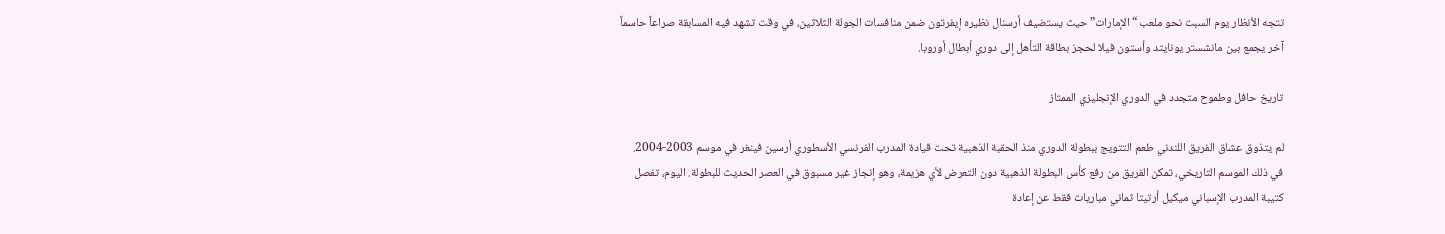تتجه الأنظار يوم السبت نحو ملعب “الإمارات” حيث يستضيف أرسنال نظيره إيفرتون ضمن منافسات الجولة الثلاثين، في وقت تشهد فيه المسابقة صراعاً حاسماً آخر يجمع بين مانشستر يونايتد وأستون فيلا لحجز بطاقة التأهل إلى دوري أبطال أوروبا.

تاريخ حافل وطموح متجدد في الدوري الإنجليزي الممتاز

لم يتذوق عشاق الفريق اللندني طعم التتويج ببطولة الدوري منذ الحقبة الذهبية تحت قيادة المدرب الفرنسي الأسطوري أرسين فينغر في موسم 2003-2004. في ذلك الموسم التاريخي، تمكن الفريق من رفع كأس البطولة الذهبية دون التعرض لأي هزيمة، وهو إنجاز غير مسبوق في العصر الحديث للبطولة. اليوم، تفصل كتيبة المدرب الإسباني ميكيل أرتيتا ثماني مباريات فقط عن إعادة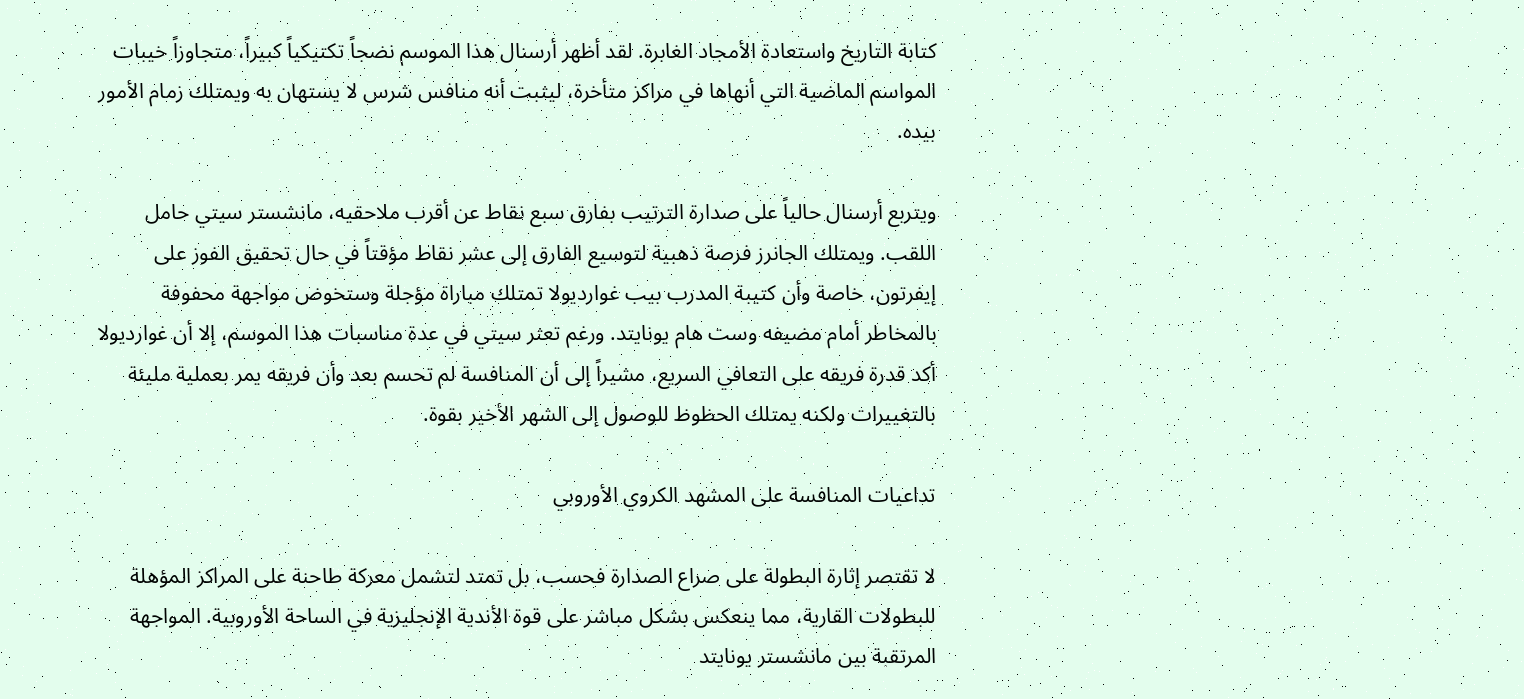كتابة التاريخ واستعادة الأمجاد الغابرة. لقد أظهر أرسنال هذا الموسم نضجاً تكتيكياً كبيراً، متجاوزاً خيبات المواسم الماضية التي أنهاها في مراكز متأخرة، ليثبت أنه منافس شرس لا يستهان به ويمتلك زمام الأمور بيده.

ويتربع أرسنال حالياً على صدارة الترتيب بفارق سبع نقاط عن أقرب ملاحقيه، مانشستر سيتي حامل اللقب. ويمتلك الجانرز فرصة ذهبية لتوسيع الفارق إلى عشر نقاط مؤقتاً في حال تحقيق الفوز على إيفرتون، خاصة وأن كتيبة المدرب بيب غوارديولا تمتلك مباراة مؤجلة وستخوض مواجهة محفوفة بالمخاطر أمام مضيفه وست هام يونايتد. ورغم تعثر سيتي في عدة مناسبات هذا الموسم، إلا أن غوارديولا أكد قدرة فريقه على التعافي السريع، مشيراً إلى أن المنافسة لم تحسم بعد وأن فريقه يمر بعملية مليئة بالتغييرات ولكنه يمتلك الحظوظ للوصول إلى الشهر الأخير بقوة.

تداعيات المنافسة على المشهد الكروي الأوروبي

لا تقتصر إثارة البطولة على صراع الصدارة فحسب، بل تمتد لتشمل معركة طاحنة على المراكز المؤهلة للبطولات القارية، مما ينعكس بشكل مباشر على قوة الأندية الإنجليزية في الساحة الأوروبية. المواجهة المرتقبة بين مانشستر يونايتد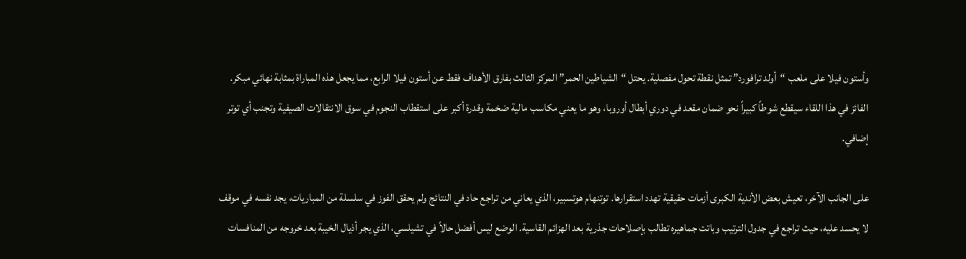وأستون فيلا على ملعب “أولد ترافورد” تمثل نقطة تحول مفصلية. يحتل “الشياطين الحمر” المركز الثالث بفارق الأهداف فقط عن أستون فيلا الرابع، مما يجعل هذه المباراة بمثابة نهائي مبكر. الفائز في هذا اللقاء سيقطع شوطاً كبيراً نحو ضمان مقعد في دوري أبطال أوروبا، وهو ما يعني مكاسب مالية ضخمة وقدرة أكبر على استقطاب النجوم في سوق الانتقالات الصيفية وتجنب أي توتر إضافي.

على الجانب الآخر، تعيش بعض الأندية الكبرى أزمات حقيقية تهدد استقرارها. توتنهام هوتسبير، الذي يعاني من تراجع حاد في النتائج ولم يحقق الفوز في سلسلة من المباريات، يجد نفسه في موقف لا يحسد عليه، حيث تراجع في جدول الترتيب وباتت جماهيره تطالب بإصلاحات جذرية بعد الهزائم القاسية. الوضع ليس أفضل حالاً في تشيلسي، الذي يجر أذيال الخيبة بعد خروجه من المنافسات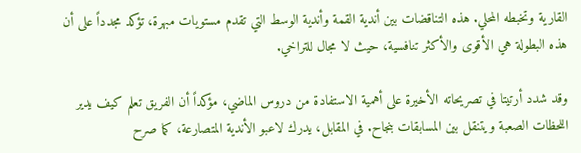القارية وتخبطه المحلي. هذه التناقضات بين أندية القمة وأندية الوسط التي تقدم مستويات مبهرة، تؤكد مجدداً على أن هذه البطولة هي الأقوى والأكثر تنافسية، حيث لا مجال للتراخي.

وقد شدد أرتيتا في تصريحاته الأخيرة على أهمية الاستفادة من دروس الماضي، مؤكداً أن الفريق تعلم كيف يدير اللحظات الصعبة ويتنقل بين المسابقات بنجاح. في المقابل، يدرك لاعبو الأندية المتصارعة، كما صرح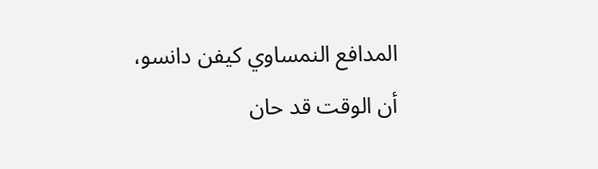المدافع النمساوي كيفن دانسو، أن الوقت قد حان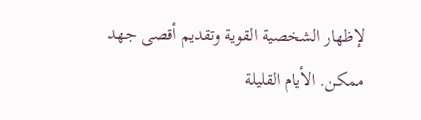لإظهار الشخصية القوية وتقديم أقصى جهد ممكن. الأيام القليلة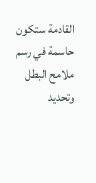القادمة ستكون حاسمة في رسم ملامح البطل وتحديد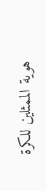هوية الممثلين للكرة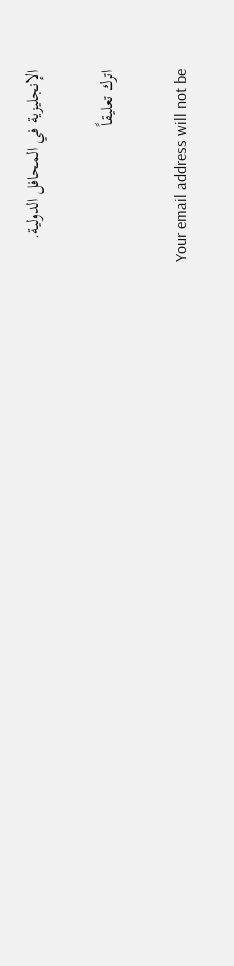الإنجليزية في المحافل الدولية.

اترك تعليقاً

Your email address will not be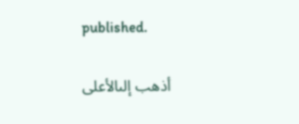published.

أذهب إلىالأعلى